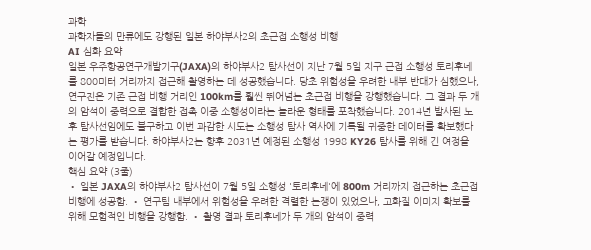과학
과학자들의 만류에도 강행된 일본 하야부사2의 초근접 소행성 비행
AI 심화 요약
일본 우주항공연구개발기구(JAXA)의 하야부사2 탐사선이 지난 7월 5일 지구 근접 소행성 토리후네를 800미터 거리까지 접근해 촬영하는 데 성공했습니다. 당초 위험성을 우려한 내부 반대가 심했으나, 연구진은 기존 근접 비행 거리인 100km를 훨씬 뛰어넘는 초근접 비행을 강행했습니다. 그 결과 두 개의 암석이 중력으로 결합한 접촉 이중 소행성이라는 놀라운 형태를 포착했습니다. 2014년 발사된 노후 탐사선임에도 불구하고 이번 과감한 시도는 소행성 탐사 역사에 기록될 귀중한 데이터를 확보했다는 평가를 받습니다. 하야부사2는 향후 2031년 예정된 소행성 1998 KY26 탐사를 위해 긴 여정을 이어갈 예정입니다.
핵심 요약 (3줄)
• 일본 JAXA의 하야부사2 탐사선이 7월 5일 소행성 '토리후네'에 800m 거리까지 접근하는 초근접 비행에 성공함. • 연구팀 내부에서 위험성을 우려한 격렬한 논쟁이 있었으나, 고화질 이미지 확보를 위해 모험적인 비행을 강행함. • 촬영 결과 토리후네가 두 개의 암석이 중력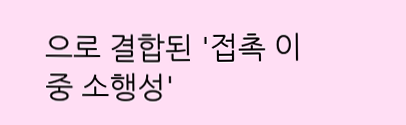으로 결합된 '접촉 이중 소행성'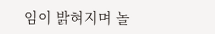임이 밝혀지며 놀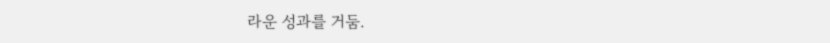라운 성과를 거둠.